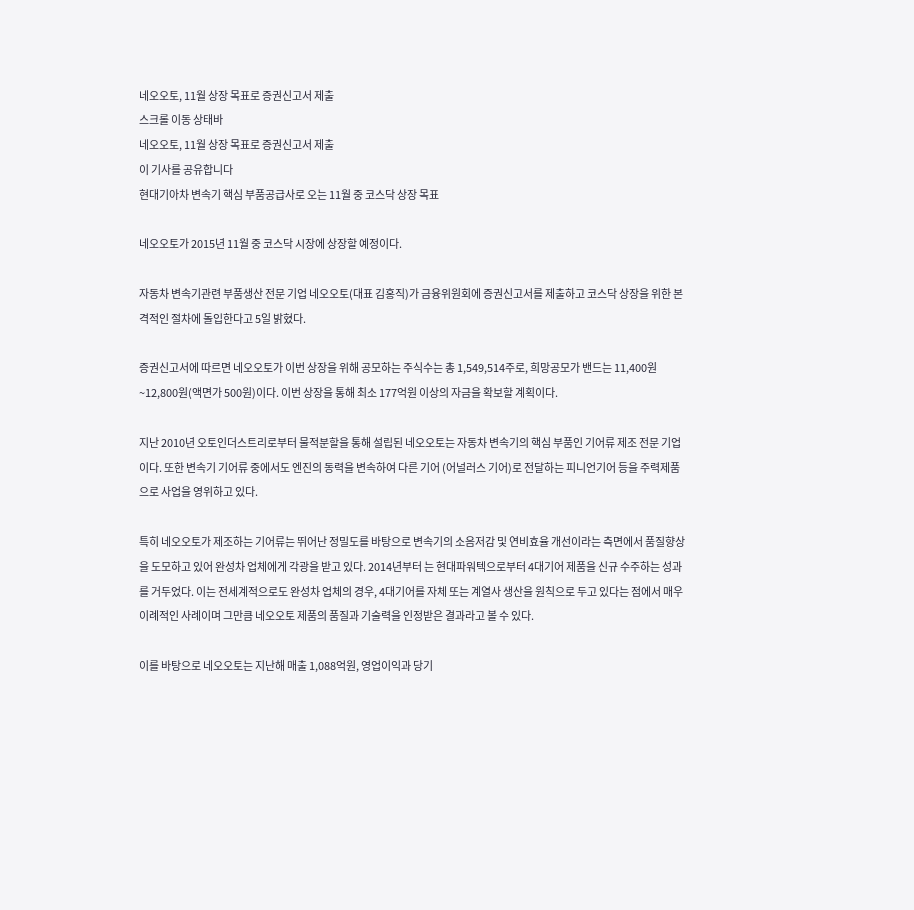네오오토, 11월 상장 목표로 증권신고서 제출
스크롤 이동 상태바
네오오토, 11월 상장 목표로 증권신고서 제출
이 기사를 공유합니다
현대기아차 변속기 핵심 부품공급사로 오는 11월 중 코스닥 상장 목표

네오오토가 2015년 11월 중 코스닥 시장에 상장할 예정이다.

자동차 변속기관련 부품생산 전문 기업 네오오토(대표 김홍직)가 금융위원회에 증권신고서를 제출하고 코스닥 상장을 위한 본격적인 절차에 돌입한다고 5일 밝혔다.

증권신고서에 따르면 네오오토가 이번 상장을 위해 공모하는 주식수는 총 1,549,514주로, 희망공모가 밴드는 11,400원~12,800원(액면가 500원)이다. 이번 상장을 통해 최소 177억원 이상의 자금을 확보할 계획이다.

지난 2010년 오토인더스트리로부터 물적분할을 통해 설립된 네오오토는 자동차 변속기의 핵심 부품인 기어류 제조 전문 기업이다. 또한 변속기 기어류 중에서도 엔진의 동력을 변속하여 다른 기어 (어널러스 기어)로 전달하는 피니언기어 등을 주력제품으로 사업을 영위하고 있다.

특히 네오오토가 제조하는 기어류는 뛰어난 정밀도를 바탕으로 변속기의 소음저감 및 연비효율 개선이라는 측면에서 품질향상을 도모하고 있어 완성차 업체에게 각광을 받고 있다. 2014년부터 는 현대파워텍으로부터 4대기어 제품을 신규 수주하는 성과를 거두었다. 이는 전세계적으로도 완성차 업체의 경우, 4대기어를 자체 또는 계열사 생산을 원칙으로 두고 있다는 점에서 매우 이례적인 사례이며 그만큼 네오오토 제품의 품질과 기술력을 인정받은 결과라고 볼 수 있다.

이를 바탕으로 네오오토는 지난해 매출 1,088억원, 영업이익과 당기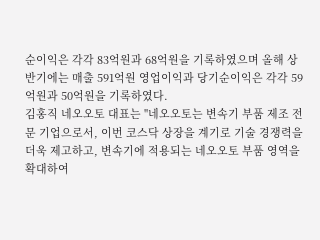순이익은 각각 83억원과 68억원을 기록하였으며 올해 상반기에는 매출 591억원 영업이익과 당기순이익은 각각 59억원과 50억원을 기록하였다.
김홍직 네오오토 대표는 "네오오토는 변속기 부품 제조 전문 기업으로서, 이번 코스닥 상장을 계기로 기술 경쟁력을 더욱 제고하고, 변속기에 적용되는 네오오토 부품 영역을 확대하여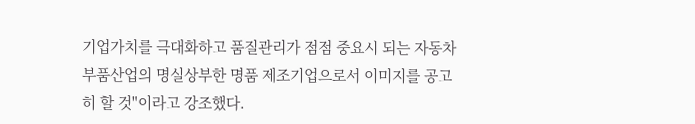기업가치를 극대화하고 품질관리가 점점 중요시 되는 자동차 부품산업의 명실상부한 명품 제조기업으로서 이미지를 공고히 할 것"이라고 강조했다.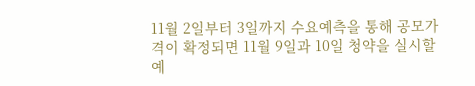11월 2일부터 3일까지 수요예측을 통해 공모가격이 확정되면 11월 9일과 10일 청약을 실시할 예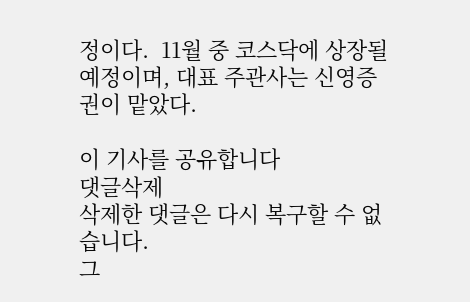정이다.  11월 중 코스닥에 상장될 예정이며, 대표 주관사는 신영증권이 맡았다.

이 기사를 공유합니다
댓글삭제
삭제한 댓글은 다시 복구할 수 없습니다.
그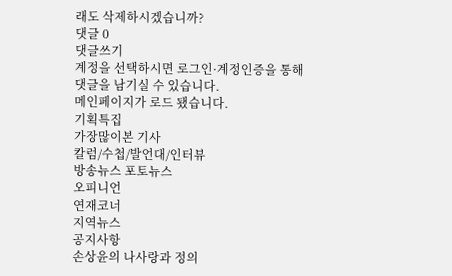래도 삭제하시겠습니까?
댓글 0
댓글쓰기
계정을 선택하시면 로그인·계정인증을 통해
댓글을 남기실 수 있습니다.
메인페이지가 로드 됐습니다.
기획특집
가장많이본 기사
칼럼/수첩/발언대/인터뷰
방송뉴스 포토뉴스
오피니언
연재코너
지역뉴스
공지사항
손상윤의 나사랑과 정의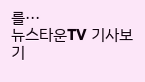를···
뉴스타운TV 기사보기